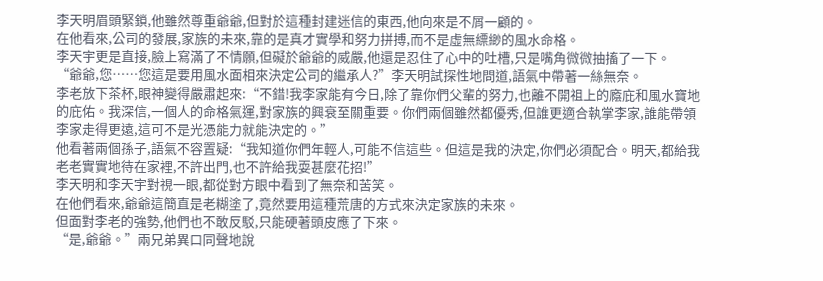李天明眉頭緊鎖,他雖然尊重爺爺,但對於這種封建迷信的東西,他向來是不屑一顧的。
在他看來,公司的發展,家族的未來,靠的是真才實學和努力拼搏,而不是虛無縹緲的風水命格。
李天宇更是直接,臉上寫滿了不情願,但礙於爺爺的威嚴,他還是忍住了心中的吐槽,只是嘴角微微抽搐了一下。
“爺爺,您……您這是要用風水面相來決定公司的繼承人?”李天明試探性地問道,語氣中帶著一絲無奈。
李老放下茶杯,眼神變得嚴肅起來:“不錯!我李家能有今日,除了靠你們父輩的努力,也離不開祖上的廕庇和風水寶地的庇佑。我深信,一個人的命格氣運,對家族的興衰至關重要。你們兩個雖然都優秀,但誰更適合執掌李家,誰能帶領李家走得更遠,這可不是光憑能力就能決定的。”
他看著兩個孫子,語氣不容置疑:“我知道你們年輕人,可能不信這些。但這是我的決定,你們必須配合。明天,都給我老老實實地待在家裡,不許出門,也不許給我耍甚麼花招!”
李天明和李天宇對視一眼,都從對方眼中看到了無奈和苦笑。
在他們看來,爺爺這簡直是老糊塗了,竟然要用這種荒唐的方式來決定家族的未來。
但面對李老的強勢,他們也不敢反駁,只能硬著頭皮應了下來。
“是,爺爺。”兩兄弟異口同聲地說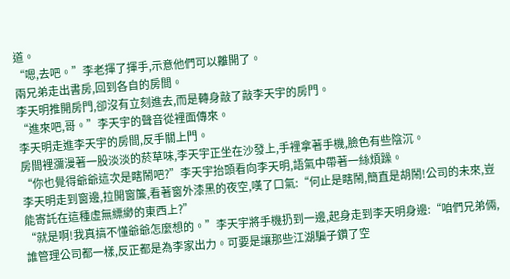道。
“嗯,去吧。”李老揮了揮手,示意他們可以離開了。
兩兄弟走出書房,回到各自的房間。
李天明推開房門,卻沒有立刻進去,而是轉身敲了敲李天宇的房門。
“進來吧,哥。”李天宇的聲音從裡面傳來。
李天明走進李天宇的房間,反手關上門。
房間裡瀰漫著一股淡淡的菸草味,李天宇正坐在沙發上,手裡拿著手機,臉色有些陰沉。
“你也覺得爺爺這次是瞎鬧吧?”李天宇抬頭看向李天明,語氣中帶著一絲煩躁。
李天明走到窗邊,拉開窗簾,看著窗外漆黑的夜空,嘆了口氣:“何止是瞎鬧,簡直是胡鬧!公司的未來,豈能寄託在這種虛無縹緲的東西上?”
“就是啊!我真搞不懂爺爺怎麼想的。”李天宇將手機扔到一邊,起身走到李天明身邊:“咱們兄弟倆,誰管理公司都一樣,反正都是為李家出力。可要是讓那些江湖騙子鑽了空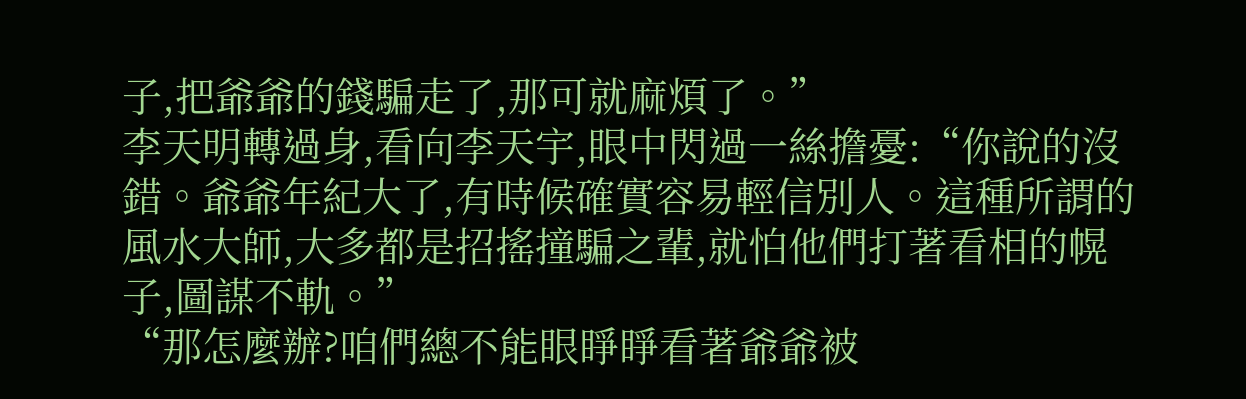子,把爺爺的錢騙走了,那可就麻煩了。”
李天明轉過身,看向李天宇,眼中閃過一絲擔憂:“你說的沒錯。爺爺年紀大了,有時候確實容易輕信別人。這種所謂的風水大師,大多都是招搖撞騙之輩,就怕他們打著看相的幌子,圖謀不軌。”
“那怎麼辦?咱們總不能眼睜睜看著爺爺被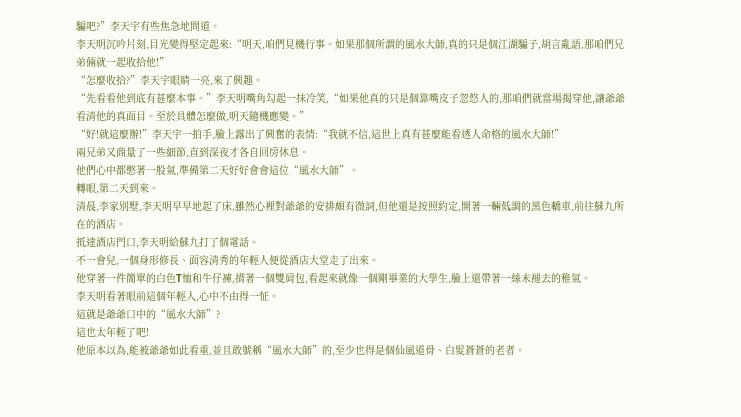騙吧?”李天宇有些焦急地問道。
李天明沉吟片刻,目光變得堅定起來:“明天,咱們見機行事。如果那個所謂的風水大師,真的只是個江湖騙子,胡言亂語,那咱們兄弟倆就一起收拾他!”
“怎麼收拾?”李天宇眼睛一亮,來了興趣。
“先看看他到底有甚麼本事。”李天明嘴角勾起一抹冷笑,“如果他真的只是個靠嘴皮子忽悠人的,那咱們就當場揭穿他,讓爺爺看清他的真面目。至於具體怎麼做,明天隨機應變。”
“好!就這麼辦!”李天宇一拍手,臉上露出了興奮的表情:“我就不信,這世上真有甚麼能看透人命格的風水大師!”
兩兄弟又商量了一些細節,直到深夜才各自回房休息。
他們心中都憋著一股氣,準備第二天好好會會這位“風水大師”。
轉眼,第二天到來。
清晨,李家別墅,李天明早早地起了床,雖然心裡對爺爺的安排頗有微詞,但他還是按照約定,開著一輛低調的黑色轎車,前往蘇九所在的酒店。
抵達酒店門口,李天明給蘇九打了個電話。
不一會兒,一個身形修長、面容清秀的年輕人便從酒店大堂走了出來。
他穿著一件簡單的白色T恤和牛仔褲,揹著一個雙肩包,看起來就像一個剛畢業的大學生,臉上還帶著一絲未褪去的稚氣。
李天明看著眼前這個年輕人,心中不由得一怔。
這就是爺爺口中的“風水大師”?
這也太年輕了吧!
他原本以為,能被爺爺如此看重,並且敢號稱“風水大師”的,至少也得是個仙風道骨、白髮蒼蒼的老者。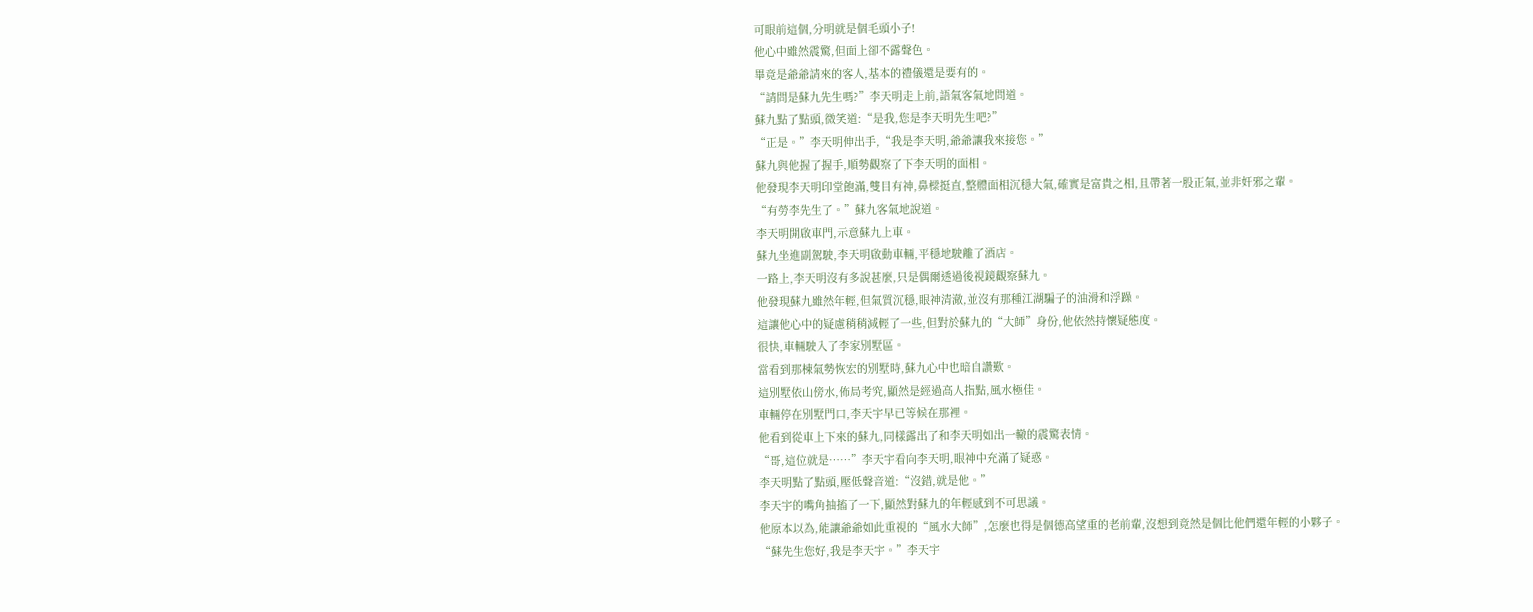可眼前這個,分明就是個毛頭小子!
他心中雖然震驚,但面上卻不露聲色。
畢竟是爺爺請來的客人,基本的禮儀還是要有的。
“請問是蘇九先生嗎?”李天明走上前,語氣客氣地問道。
蘇九點了點頭,微笑道:“是我,您是李天明先生吧?”
“正是。”李天明伸出手,“我是李天明,爺爺讓我來接您。”
蘇九與他握了握手,順勢觀察了下李天明的面相。
他發現李天明印堂飽滿,雙目有神,鼻樑挺直,整體面相沉穩大氣,確實是富貴之相,且帶著一股正氣,並非奸邪之輩。
“有勞李先生了。”蘇九客氣地說道。
李天明開啟車門,示意蘇九上車。
蘇九坐進副駕駛,李天明啟動車輛,平穩地駛離了酒店。
一路上,李天明沒有多說甚麼,只是偶爾透過後視鏡觀察蘇九。
他發現蘇九雖然年輕,但氣質沉穩,眼神清澈,並沒有那種江湖騙子的油滑和浮躁。
這讓他心中的疑慮稍稍減輕了一些,但對於蘇九的“大師”身份,他依然持懷疑態度。
很快,車輛駛入了李家別墅區。
當看到那棟氣勢恢宏的別墅時,蘇九心中也暗自讚歎。
這別墅依山傍水,佈局考究,顯然是經過高人指點,風水極佳。
車輛停在別墅門口,李天宇早已等候在那裡。
他看到從車上下來的蘇九,同樣露出了和李天明如出一轍的震驚表情。
“哥,這位就是……”李天宇看向李天明,眼神中充滿了疑惑。
李天明點了點頭,壓低聲音道:“沒錯,就是他。”
李天宇的嘴角抽搐了一下,顯然對蘇九的年輕感到不可思議。
他原本以為,能讓爺爺如此重視的“風水大師”,怎麼也得是個德高望重的老前輩,沒想到竟然是個比他們還年輕的小夥子。
“蘇先生您好,我是李天宇。”李天宇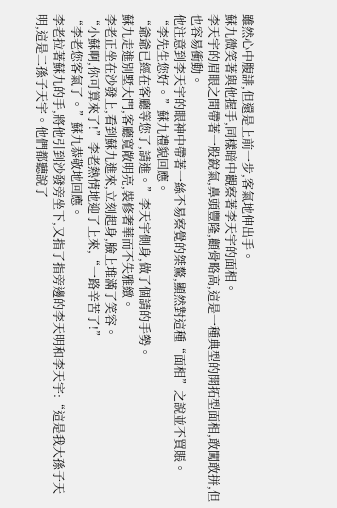雖然心中腹誹,但還是上前一步,客氣地伸出手。
蘇九微笑著與他握手,同樣暗中觀察著李天宇的面相。
李天宇的眉眼之間帶著一股銳氣,鼻頭豐隆,顴骨略高,這是一種典型的開拓型面相,敢闖敢拼,但也容易衝動。
他注意到李天宇的眼神中帶著一絲不易察覺的桀驁,顯然對這種“面相”之說並不買賬。
“李先生您好。”蘇九禮貌回應。
“爺爺已經在客廳等您了,請進。”李天宇側身,做了個請的手勢。
蘇九走進別墅大門,客廳寬敞明亮,裝修奢華而不失雅緻。
李老正坐在沙發上,看到蘇九進來,立刻起身,臉上堆滿了笑容。
“小蘇啊,你可算來了!”李老熱情地迎了上來,“一路辛苦了!”
“李老您客氣了。”蘇九恭敬地回應。
李老拉著蘇九的手,將他引到沙發旁坐下,又指了指旁邊的李天明和李天宇:“這是我大孫子天明,這是二孫子天宇。他們都聽說了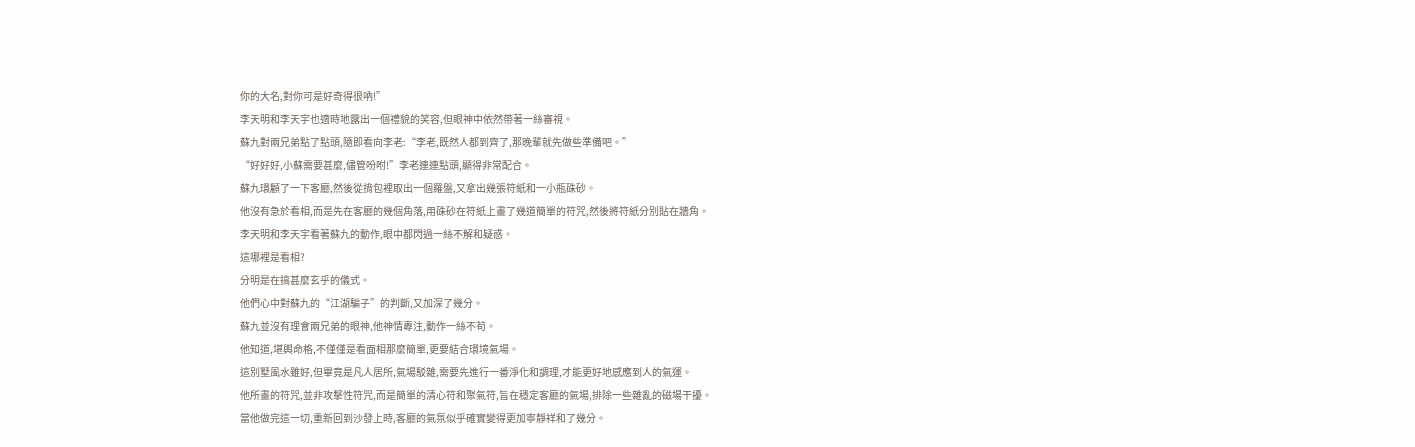你的大名,對你可是好奇得很吶!”
李天明和李天宇也適時地露出一個禮貌的笑容,但眼神中依然帶著一絲審視。
蘇九對兩兄弟點了點頭,隨即看向李老:“李老,既然人都到齊了,那晚輩就先做些準備吧。”
“好好好,小蘇需要甚麼,儘管吩咐!”李老連連點頭,顯得非常配合。
蘇九環顧了一下客廳,然後從揹包裡取出一個羅盤,又拿出幾張符紙和一小瓶硃砂。
他沒有急於看相,而是先在客廳的幾個角落,用硃砂在符紙上畫了幾道簡單的符咒,然後將符紙分別貼在牆角。
李天明和李天宇看著蘇九的動作,眼中都閃過一絲不解和疑惑。
這哪裡是看相?
分明是在搞甚麼玄乎的儀式。
他們心中對蘇九的“江湖騙子”的判斷,又加深了幾分。
蘇九並沒有理會兩兄弟的眼神,他神情專注,動作一絲不苟。
他知道,堪輿命格,不僅僅是看面相那麼簡單,更要結合環境氣場。
這別墅風水雖好,但畢竟是凡人居所,氣場駁雜,需要先進行一番淨化和調理,才能更好地感應到人的氣運。
他所畫的符咒,並非攻擊性符咒,而是簡單的清心符和聚氣符,旨在穩定客廳的氣場,排除一些雜亂的磁場干擾。
當他做完這一切,重新回到沙發上時,客廳的氣氛似乎確實變得更加寧靜祥和了幾分。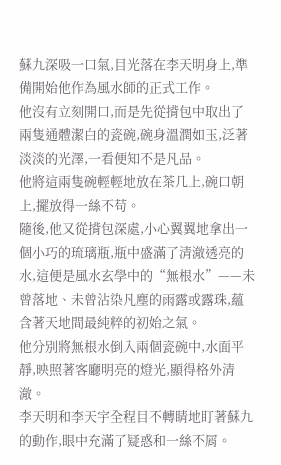蘇九深吸一口氣,目光落在李天明身上,準備開始他作為風水師的正式工作。
他沒有立刻開口,而是先從揹包中取出了兩隻通體潔白的瓷碗,碗身溫潤如玉,泛著淡淡的光澤,一看便知不是凡品。
他將這兩隻碗輕輕地放在茶几上,碗口朝上,擺放得一絲不苟。
隨後,他又從揹包深處,小心翼翼地拿出一個小巧的琉璃瓶,瓶中盛滿了清澈透亮的水,這便是風水玄學中的“無根水”——未曾落地、未曾沾染凡塵的雨露或露珠,蘊含著天地間最純粹的初始之氣。
他分別將無根水倒入兩個瓷碗中,水面平靜,映照著客廳明亮的燈光,顯得格外清澈。
李天明和李天宇全程目不轉睛地盯著蘇九的動作,眼中充滿了疑惑和一絲不屑。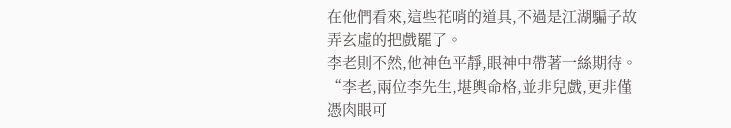在他們看來,這些花哨的道具,不過是江湖騙子故弄玄虛的把戲罷了。
李老則不然,他神色平靜,眼神中帶著一絲期待。
“李老,兩位李先生,堪輿命格,並非兒戲,更非僅憑肉眼可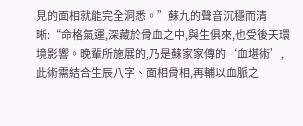見的面相就能完全洞悉。”蘇九的聲音沉穩而清晰:“命格氣運,深藏於骨血之中,與生俱來,也受後天環境影響。晚輩所施展的,乃是蘇家家傳的‘血堪術’,此術需結合生辰八字、面相骨相,再輔以血脈之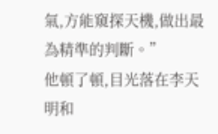氣,方能窺探天機,做出最為精準的判斷。”
他頓了頓,目光落在李天明和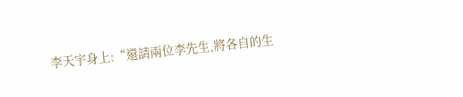李天宇身上:“還請兩位李先生,將各自的生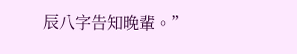辰八字告知晚輩。”